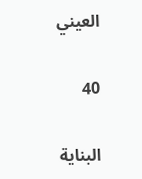العيني

40

البناية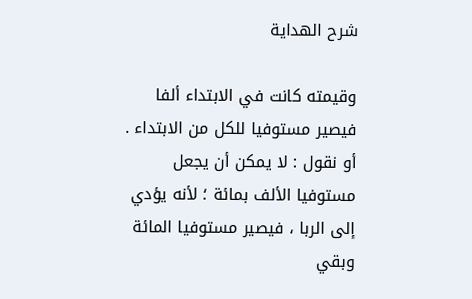شرح الهداية

وقيمته كانت في الابتداء ألفا فيصير مستوفيا للكل من الابتداء . أو نقول : لا يمكن أن يجعل مستوفيا الألف بمائة ؛ لأنه يؤدي إلى الربا ، فيصير مستوفيا المائة وبقي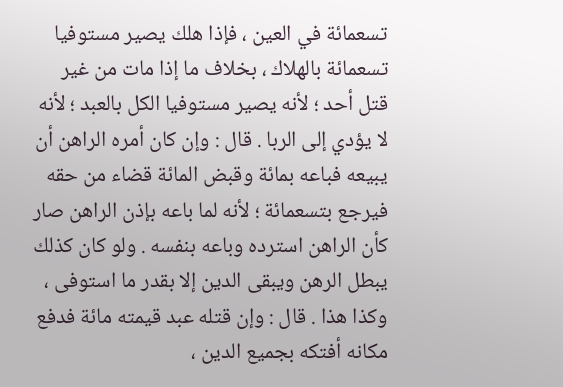تسعمائة في العين ، فإذا هلك يصير مستوفيا تسعمائة بالهلاك ، بخلاف ما إذا مات من غير قتل أحد ؛ لأنه يصير مستوفيا الكل بالعبد ؛ لأنه لا يؤدي إلى الربا . قال : وإن كان أمره الراهن أن يبيعه فباعه بمائة وقبض المائة قضاء من حقه فيرجع بتسعمائة ؛ لأنه لما باعه بإذن الراهن صار كأن الراهن استرده وباعه بنفسه . ولو كان كذلك يبطل الرهن ويبقى الدين إلا بقدر ما استوفى ، وكذا هذا . قال : وإن قتله عبد قيمته مائة فدفع مكانه أفتكه بجميع الدين ،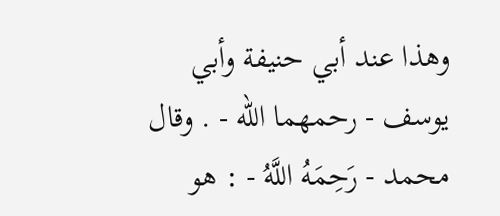وهذا عند أبي حنيفة وأبي يوسف - رحمهما الله - . وقال محمد - رَحِمَهُ اللَّهُ - : هو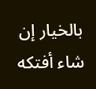بالخيار إن شاء أفتكه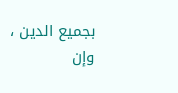بجميع الدين ، وإن